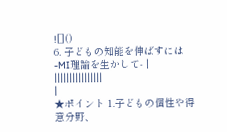![]()
6. 子どもの知能を伸ばすには -MI理論を生かして- |
||||||||||||||||
|
★ポイント 1.子どもの個性や得意分野、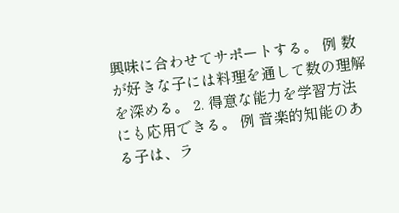興味に合わせてサポートする。 例 数が好きな子には料理を通して数の理解を深める。 2. 得意な能力を学習方法にも応用できる。 例 音楽的知能のある子は、ラ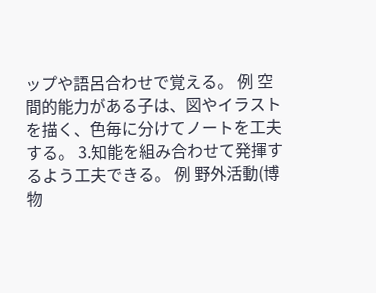ップや語呂合わせで覚える。 例 空間的能力がある子は、図やイラストを描く、色毎に分けてノートを工夫する。 3.知能を組み合わせて発揮するよう工夫できる。 例 野外活動(博物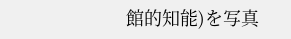館的知能)を写真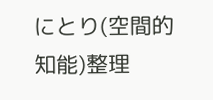にとり(空間的知能)整理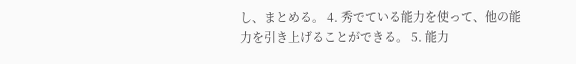し、まとめる。 4. 秀でている能力を使って、他の能力を引き上げることができる。 5. 能力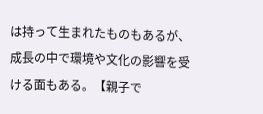は持って生まれたものもあるが、成長の中で環境や文化の影響を受ける面もある。【親子で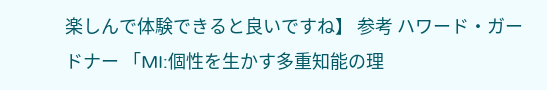楽しんで体験できると良いですね】 参考 ハワード・ガードナー 「MI:個性を生かす多重知能の理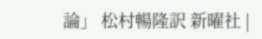論」 松村暢隆訳 新曜社 |